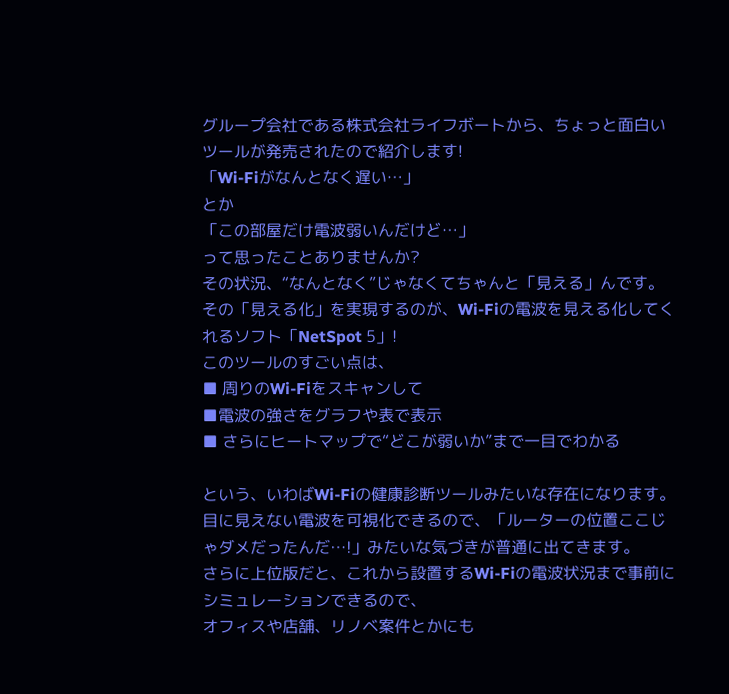グループ会社である株式会社ライフボートから、ちょっと面白いツールが発売されたので紹介します!
「Wi-Fiがなんとなく遅い…」
とか
「この部屋だけ電波弱いんだけど…」
って思ったことありませんか?
その状況、“なんとなく”じゃなくてちゃんと「見える」んです。
その「見える化」を実現するのが、Wi-Fiの電波を見える化してくれるソフト「NetSpot 5」!
このツールのすごい点は、
■ 周りのWi-Fiをスキャンして
■電波の強さをグラフや表で表示
■ さらにヒートマップで“どこが弱いか”まで一目でわかる

という、いわばWi-Fiの健康診断ツールみたいな存在になります。
目に見えない電波を可視化できるので、「ルーターの位置ここじゃダメだったんだ…!」みたいな気づきが普通に出てきます。
さらに上位版だと、これから設置するWi-Fiの電波状況まで事前にシミュレーションできるので、
オフィスや店舗、リノベ案件とかにも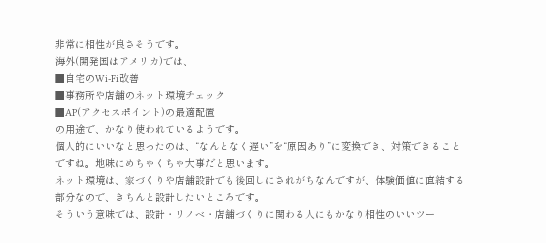非常に相性が良さそうです。
海外(開発国はアメリカ)では、
■自宅のWi-Fi改善
■事務所や店舗のネット環境チェック
■AP(アクセスポイント)の最適配置
の用途で、かなり使われているようです。
個人的にいいなと思ったのは、“なんとなく遅い”を“原因あり”に変換でき、対策できることですね。地味にめちゃくちゃ大事だと思います。
ネット環境は、家づくりや店舗設計でも後回しにされがちなんですが、体験価値に直結する部分なので、きちんと設計したいところです。
そういう意味では、設計・リノベ・店舗づくりに関わる人にもかなり相性のいいツー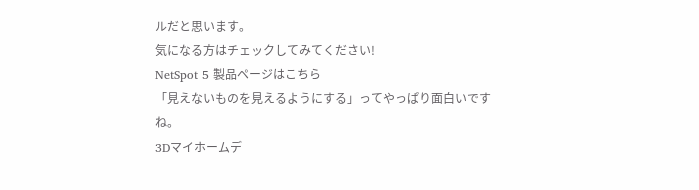ルだと思います。
気になる方はチェックしてみてください!
NetSpot 5 製品ページはこちら
「見えないものを見えるようにする」ってやっぱり面白いですね。
3Dマイホームデ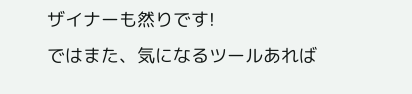ザイナーも然りです!
ではまた、気になるツールあれば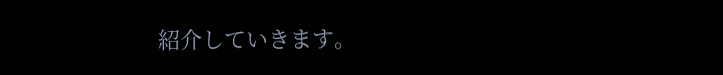紹介していきます。